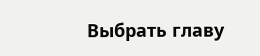Выбрать главу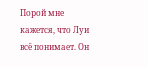Порой мне кажется, что Луи всё понимает. Он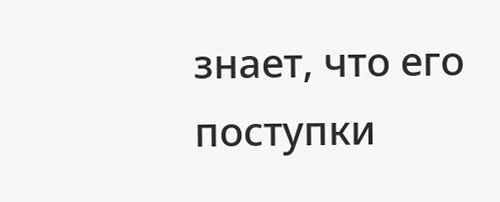знает, что его поступки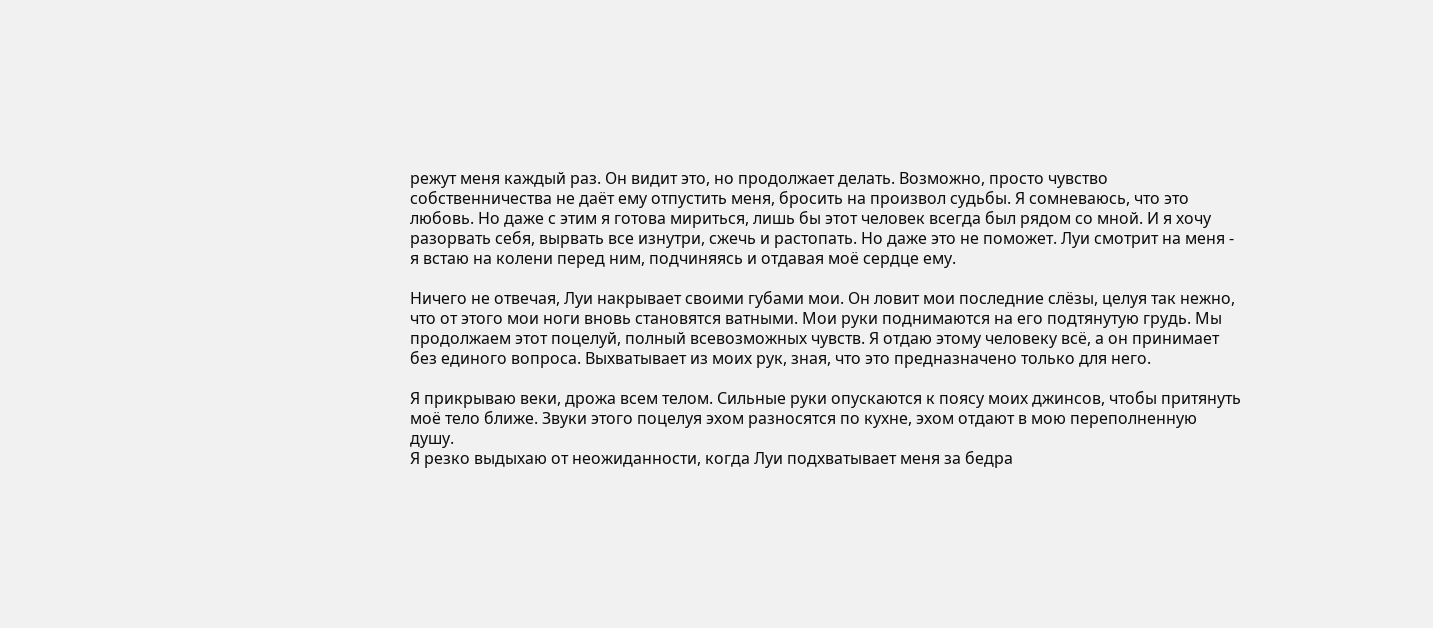режут меня каждый раз. Он видит это, но продолжает делать. Возможно, просто чувство собственничества не даёт ему отпустить меня, бросить на произвол судьбы. Я сомневаюсь, что это любовь. Но даже с этим я готова мириться, лишь бы этот человек всегда был рядом со мной. И я хочу разорвать себя, вырвать все изнутри, сжечь и растопать. Но даже это не поможет. Луи смотрит на меня - я встаю на колени перед ним, подчиняясь и отдавая моё сердце ему.

Ничего не отвечая, Луи накрывает своими губами мои. Он ловит мои последние слёзы, целуя так нежно, что от этого мои ноги вновь становятся ватными. Мои руки поднимаются на его подтянутую грудь. Мы продолжаем этот поцелуй, полный всевозможных чувств. Я отдаю этому человеку всё, а он принимает без единого вопроса. Выхватывает из моих рук, зная, что это предназначено только для него.

Я прикрываю веки, дрожа всем телом. Сильные руки опускаются к поясу моих джинсов, чтобы притянуть моё тело ближе. Звуки этого поцелуя эхом разносятся по кухне, эхом отдают в мою переполненную душу.
Я резко выдыхаю от неожиданности, когда Луи подхватывает меня за бедра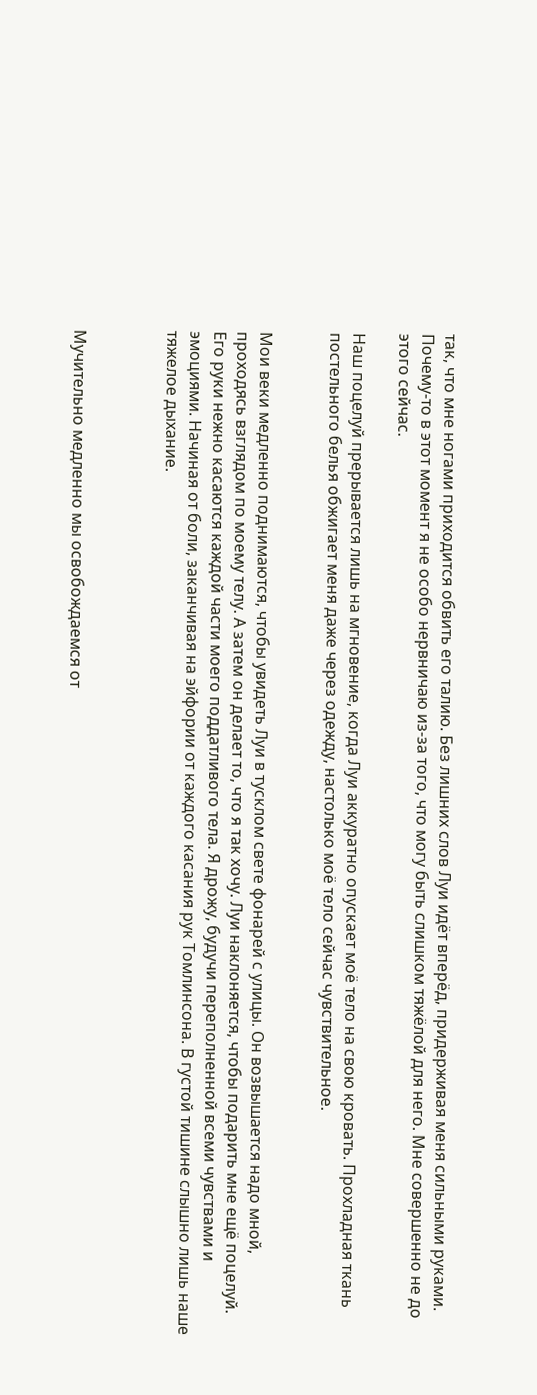так, что мне ногами приходится обвить его талию. Без лишних слов Луи идёт вперёд, придерживая меня сильными руками. Почему-то в этот момент я не особо нервничаю из-за того, что могу быть слишком тяжёлой для него. Мне совершенно не до этого сейчас.

Наш поцелуй прерывается лишь на мгновение, когда Луи аккуратно опускает моё тело на свою кровать. Прохладная ткань постельного белья обжигает меня даже через одежду, настолько моё тело сейчас чувствительное.


Мои веки медленно поднимаются, чтобы увидеть Луи в тусклом свете фонарей с улицы. Он возвышается надо мной, проходясь взглядом по моему телу. А затем он делает то, что я так хочу. Луи наклоняется, чтобы подарить мне ещё поцелуй. Его руки нежно касаются каждой части моего поддатливого тела. Я дрожу, будучи переполненной всеми чувствами и эмоциями. Начиная от боли, заканчивая на эйфории от каждого касания рук Томлинсона. В густой тишине слышно лишь наше тяжелое дыхание.



Мучительно медленно мы освобождаемся от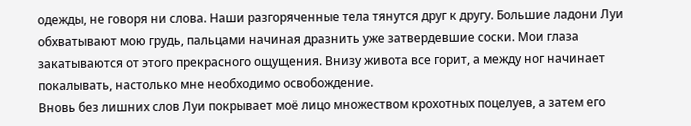одежды, не говоря ни слова. Наши разгоряченные тела тянутся друг к другу. Большие ладони Луи обхватывают мою грудь, пальцами начиная дразнить уже затвердевшие соски. Мои глаза закатываются от этого прекрасного ощущения. Внизу живота все горит, а между ног начинает покалывать, настолько мне необходимо освобождение.
Вновь без лишних слов Луи покрывает моё лицо множеством крохотных поцелуев, а затем его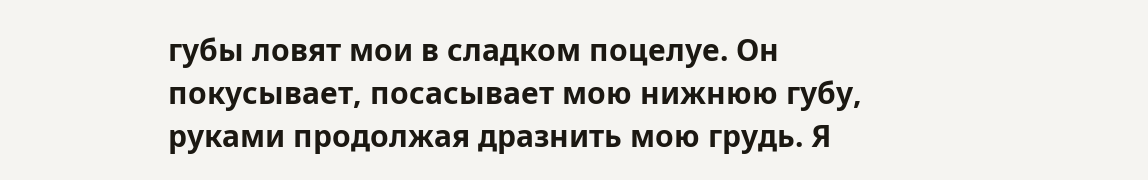губы ловят мои в сладком поцелуе. Он покусывает, посасывает мою нижнюю губу, руками продолжая дразнить мою грудь. Я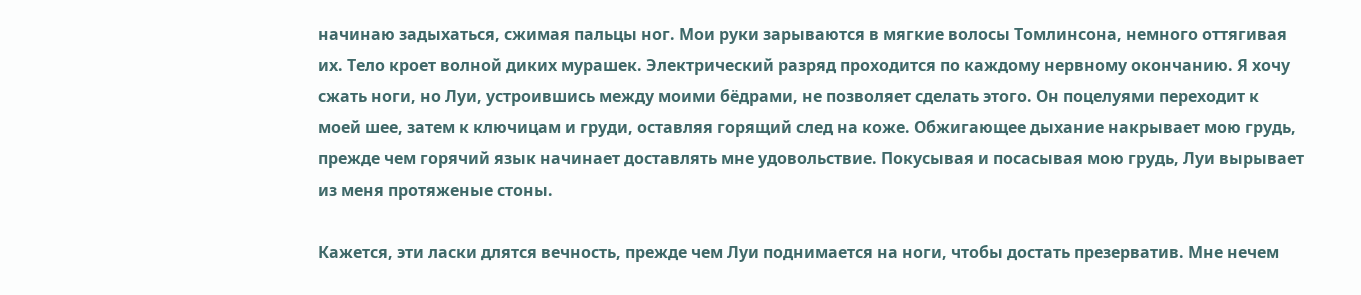начинаю задыхаться, сжимая пальцы ног. Мои руки зарываются в мягкие волосы Томлинсона, немного оттягивая их. Тело кроет волной диких мурашек. Электрический разряд проходится по каждому нервному окончанию. Я хочу сжать ноги, но Луи, устроившись между моими бёдрами, не позволяет сделать этого. Он поцелуями переходит к моей шее, затем к ключицам и груди, оставляя горящий след на коже. Обжигающее дыхание накрывает мою грудь, прежде чем горячий язык начинает доставлять мне удовольствие. Покусывая и посасывая мою грудь, Луи вырывает из меня протяженые стоны.

Кажется, эти ласки длятся вечность, прежде чем Луи поднимается на ноги, чтобы достать презерватив. Мне нечем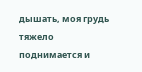дышать, моя грудь тяжело поднимается и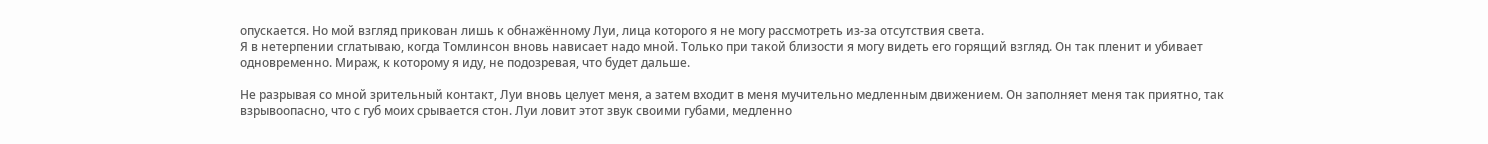опускается. Но мой взгляд прикован лишь к обнажённому Луи, лица которого я не могу рассмотреть из-за отсутствия света.
Я в нетерпении сглатываю, когда Томлинсон вновь нависает надо мной. Только при такой близости я могу видеть его горящий взгляд. Он так пленит и убивает одновременно. Мираж, к которому я иду, не подозревая, что будет дальше.

Не разрывая со мной зрительный контакт, Луи вновь целует меня, а затем входит в меня мучительно медленным движением. Он заполняет меня так приятно, так взрывоопасно, что с губ моих срывается стон. Луи ловит этот звук своими губами, медленно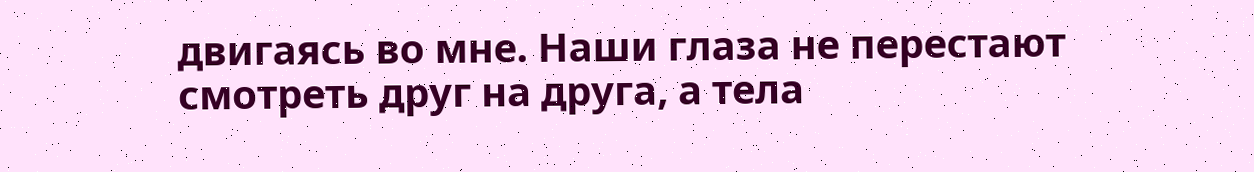двигаясь во мне. Наши глаза не перестают смотреть друг на друга, а тела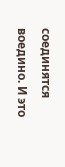соединятся воедино. И это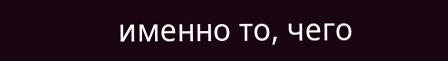именно то, чего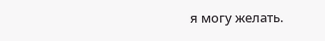я могу желать.